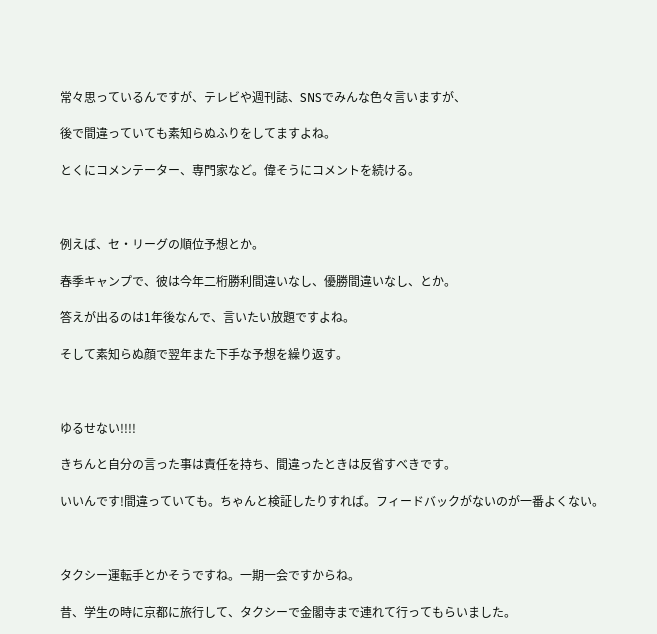常々思っているんですが、テレビや週刊誌、SNSでみんな色々言いますが、

後で間違っていても素知らぬふりをしてますよね。

とくにコメンテーター、専門家など。偉そうにコメントを続ける。



例えば、セ・リーグの順位予想とか。

春季キャンプで、彼は今年二桁勝利間違いなし、優勝間違いなし、とか。

答えが出るのは1年後なんで、言いたい放題ですよね。

そして素知らぬ顔で翌年また下手な予想を繰り返す。



ゆるせない!!!!

きちんと自分の言った事は責任を持ち、間違ったときは反省すべきです。

いいんです!間違っていても。ちゃんと検証したりすれば。フィードバックがないのが一番よくない。



タクシー運転手とかそうですね。一期一会ですからね。

昔、学生の時に京都に旅行して、タクシーで金閣寺まで連れて行ってもらいました。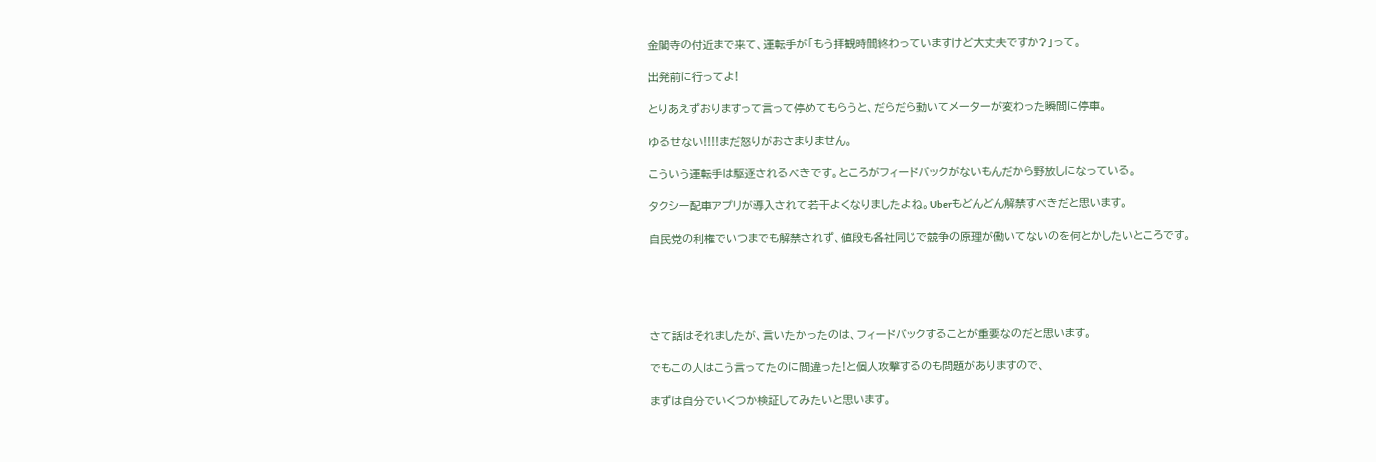金閣寺の付近まで来て、運転手が「もう拝観時間終わっていますけど大丈夫ですか?」って。

出発前に行ってよ!

とりあえずおりますって言って停めてもらうと、だらだら動いてメーターが変わった瞬間に停車。

ゆるせない!!!!まだ怒りがおさまりません。

こういう運転手は駆逐されるべきです。ところがフィードバックがないもんだから野放しになっている。

タクシー配車アプリが導入されて若干よくなりましたよね。Uberもどんどん解禁すべきだと思います。

自民党の利権でいつまでも解禁されず、値段も各社同じで競争の原理が働いてないのを何とかしたいところです。





さて話はそれましたが、言いたかったのは、フィードバックすることが重要なのだと思います。

でもこの人はこう言ってたのに間違った!と個人攻撃するのも問題がありますので、

まずは自分でいくつか検証してみたいと思います。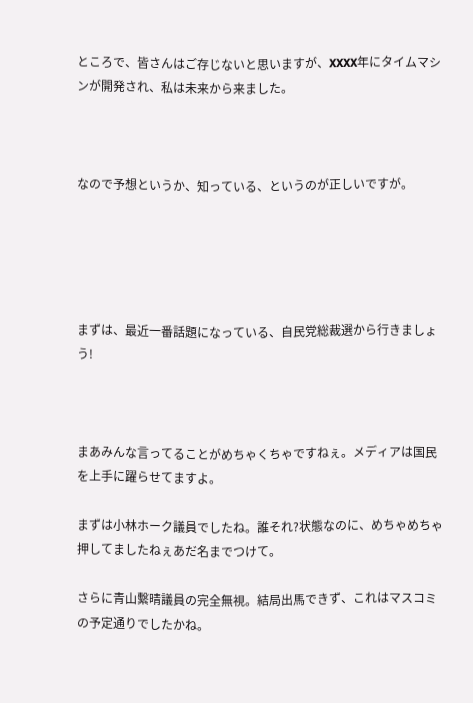ところで、皆さんはご存じないと思いますが、XXXX年にタイムマシンが開発され、私は未来から来ました。



なので予想というか、知っている、というのが正しいですが。





まずは、最近一番話題になっている、自民党総裁選から行きましょう!



まあみんな言ってることがめちゃくちゃですねぇ。メディアは国民を上手に躍らせてますよ。

まずは小林ホーク議員でしたね。誰それ?状態なのに、めちゃめちゃ押してましたねぇあだ名までつけて。

さらに青山繫晴議員の完全無視。結局出馬できず、これはマスコミの予定通りでしたかね。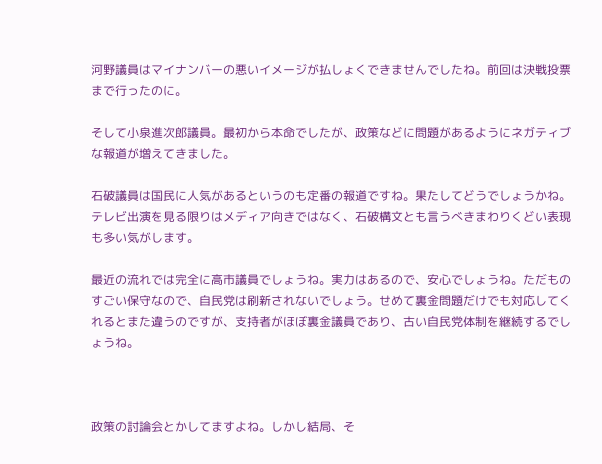河野議員はマイナンバーの悪いイメージが払しょくできませんでしたね。前回は決戦投票まで行ったのに。

そして小泉進次郎議員。最初から本命でしたが、政策などに問題があるようにネガティブな報道が増えてきました。

石破議員は国民に人気があるというのも定番の報道ですね。果たしてどうでしょうかね。テレビ出演を見る限りはメディア向きではなく、石破構文とも言うべきまわりくどい表現も多い気がします。

最近の流れでは完全に高市議員でしょうね。実力はあるので、安心でしょうね。ただものすごい保守なので、自民党は刷新されないでしょう。せめて裏金問題だけでも対応してくれるとまた違うのですが、支持者がほぼ裏金議員であり、古い自民党体制を継続するでしょうね。



政策の討論会とかしてますよね。しかし結局、そ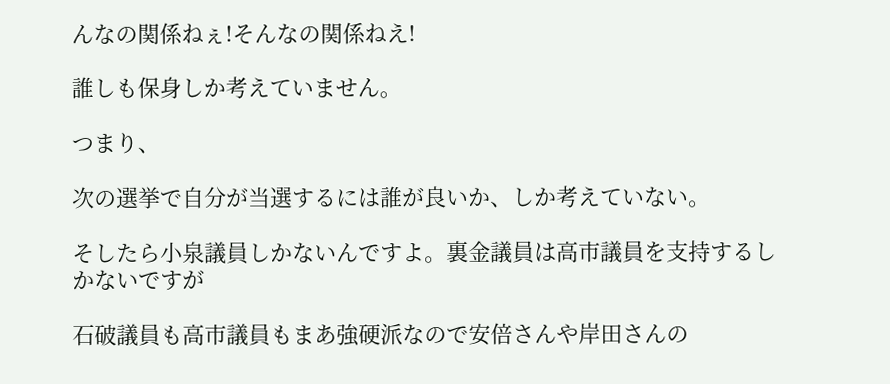んなの関係ねぇ!そんなの関係ねえ!

誰しも保身しか考えていません。

つまり、

次の選挙で自分が当選するには誰が良いか、しか考えていない。

そしたら小泉議員しかないんですよ。裏金議員は高市議員を支持するしかないですが

石破議員も高市議員もまあ強硬派なので安倍さんや岸田さんの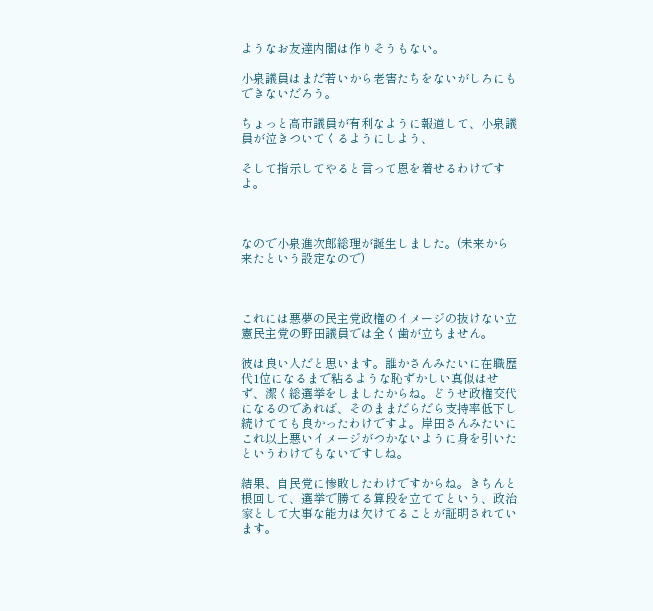ようなお友達内閣は作りそうもない。

小泉議員はまだ若いから老害たちをないがしろにもできないだろう。

ちょっと高市議員が有利なように報道して、小泉議員が泣きついてくるようにしよう、

そして指示してやると言って恩を着せるわけですよ。



なので小泉進次郎総理が誕生しました。(未来から来たという設定なので)



これには悪夢の民主党政権のイメージの抜けない立憲民主党の野田議員では全く歯が立ちません。

彼は良い人だと思います。誰かさんみたいに在職歴代1位になるまで粘るような恥ずかしい真似はせず、潔く総選挙をしましたからね。どうせ政権交代になるのであれば、そのままだらだら支持率低下し続けてても良かったわけですよ。岸田さんみたいにこれ以上悪いイメージがつかないように身を引いたというわけでもないですしね。

結果、自民党に惨敗したわけですからね。きちんと根回して、選挙で勝てる算段を立ててという、政治家として大事な能力は欠けてることが証明されています。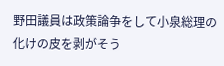野田議員は政策論争をして小泉総理の化けの皮を剥がそう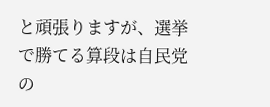と頑張りますが、選挙で勝てる算段は自民党の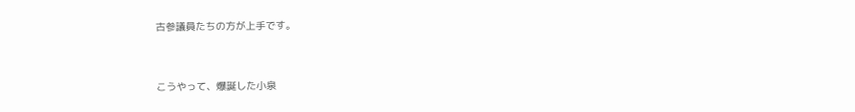古参議員たちの方が上手です。



こうやって、爆誕した小泉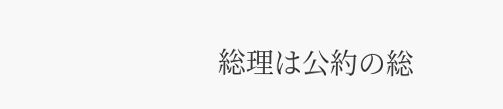総理は公約の総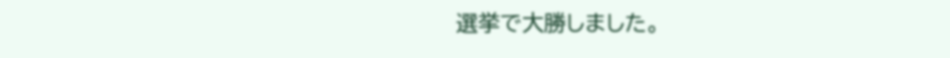選挙で大勝しました。